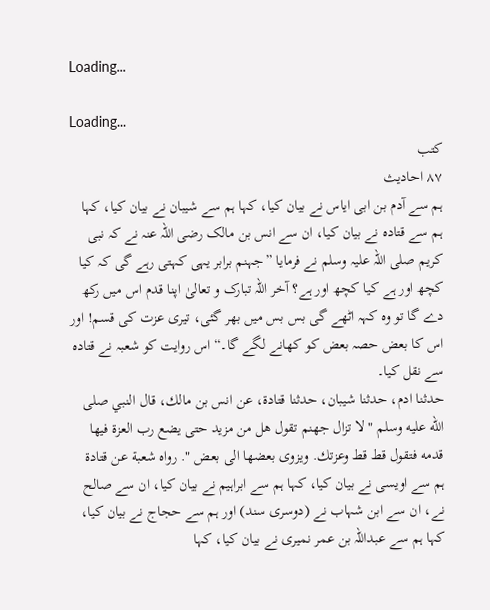Loading...

Loading...
کتب
۸۷ احادیث
ہم سے آدم بن ابی ایاس نے بیان کیا، کہا ہم سے شیبان نے بیان کیا، کہا ہم سے قتادہ نے بیان کیا، ان سے انس بن مالک رضی اللہ عنہ نے کہ نبی کریم صلی اللہ علیہ وسلم نے فرمایا ”جہنم برابر یہی کہتی رہے گی کہ کیا کچھ اور ہے کیا کچھ اور ہے؟ آخر اللہ تبارک و تعالیٰ اپنا قدم اس میں رکھ دے گا تو وہ کہہ اٹھے گی بس بس میں بھر گئی، تیری عزت کی قسم! اور اس کا بعض حصہ بعض کو کھانے لگے گا۔“ اس روایت کو شعبہ نے قتادہ سے نقل کیا۔
حدثنا ادم، حدثنا شيبان، حدثنا قتادة، عن انس بن مالك، قال النبي صلى الله عليه وسلم " لا تزال جهنم تقول هل من مزيد حتى يضع رب العزة فيها قدمه فتقول قط قط وعزتك. ويزوى بعضها الى بعض ". رواه شعبة عن قتادة
ہم سے اویسی نے بیان کیا، کہا ہم سے ابراہیم نے بیان کیا، ان سے صالح نے، ان سے ابن شہاب نے (دوسری سند) اور ہم سے حجاج نے بیان کیا، کہا ہم سے عبداللہ بن عمر نمیری نے بیان کیا، کہا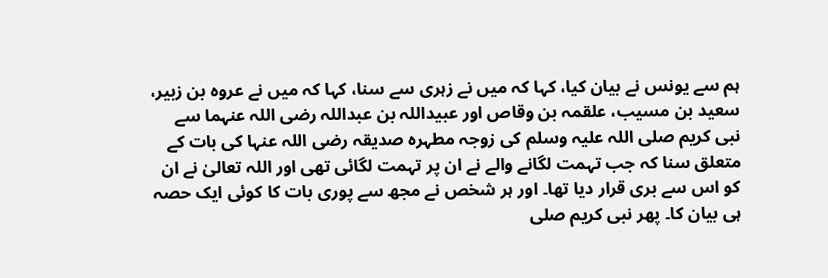ہم سے یونس نے بیان کیا، کہا کہ میں نے زہری سے سنا، کہا کہ میں نے عروہ بن زبیر، سعید بن مسیب، علقمہ بن وقاص اور عبیداللہ بن عبداللہ رضی اللہ عنہما سے نبی کریم صلی اللہ علیہ وسلم کی زوجہ مطہرہ صدیقہ رضی اللہ عنہا کی بات کے متعلق سنا کہ جب تہمت لگانے والے نے ان پر تہمت لگائی تھی اور اللہ تعالیٰ نے ان کو اس سے بری قرار دیا تھا۔ اور ہر شخص نے مجھ سے پوری بات کا کوئی ایک حصہ ہی بیان کا۔ پھر نبی کریم صلی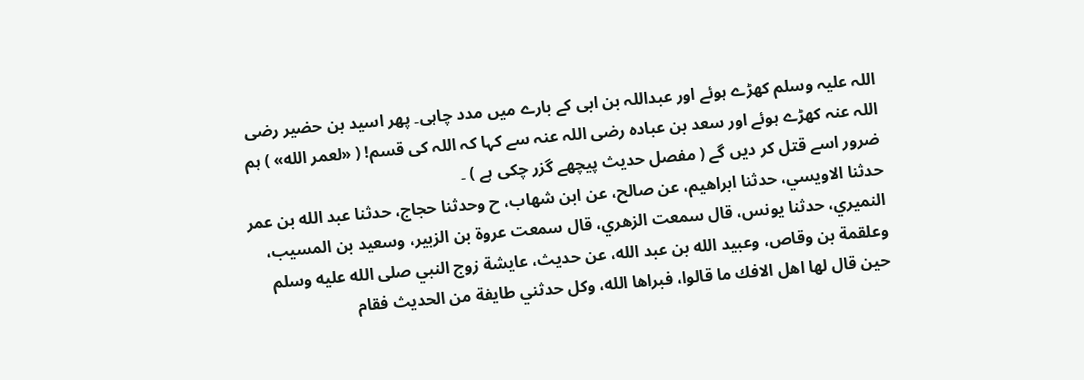اللہ علیہ وسلم کھڑے ہوئے اور عبداللہ بن ابی کے بارے میں مدد چاہی۔ پھر اسید بن حضیر رضی اللہ عنہ کھڑے ہوئے اور سعد بن عبادہ رضی اللہ عنہ سے کہا کہ اللہ کی قسم! ( «لعمر الله» ) ہم ضرور اسے قتل کر دیں گے ( مفصل حدیث پیچھے گزر چکی ہے ) ۔
حدثنا الاويسي، حدثنا ابراهيم، عن صالح، عن ابن شهاب، ح وحدثنا حجاج، حدثنا عبد الله بن عمر النميري، حدثنا يونس، قال سمعت الزهري، قال سمعت عروة بن الزبير، وسعيد بن المسيب، وعلقمة بن وقاص، وعبيد الله بن عبد الله، عن حديث، عايشة زوج النبي صلى الله عليه وسلم حين قال لها اهل الافك ما قالوا، فبراها الله، وكل حدثني طايفة من الحديث فقام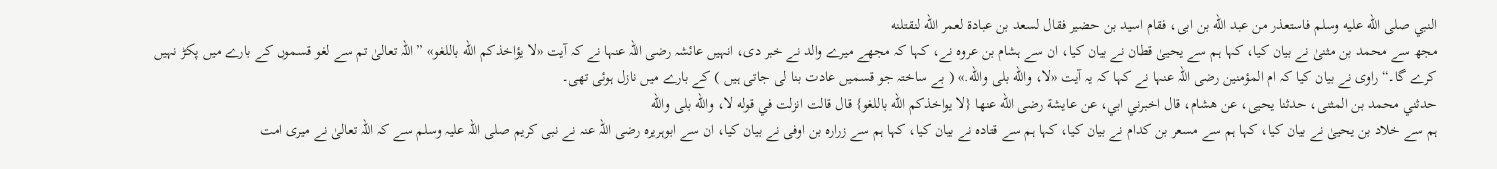النبي صلى الله عليه وسلم فاستعذر من عبد الله بن ابى، فقام اسيد بن حضير فقال لسعد بن عبادة لعمر الله لنقتلنه
مجھ سے محمد بن مثنیٰ نے بیان کیا، کہا ہم سے یحییٰ قطان نے بیان کیا، ان سے ہشام بن عروہ نے، کہا کہ مجھے میرے والد نے خبر دی، انہیں عائشہ رضی اللہ عنہا نے کہ آیت «لا يؤاخذكم الله باللغو» ”اللہ تعالیٰ تم سے لغو قسموں کے بارے میں پکڑ نہیں کرے گا۔“ راوی نے بیان کیا کہ ام المؤمنین رضی اللہ عنہا نے کہا کہ یہ آیت «لا، والله بلى والله.» ( بے ساختہ جو قسمیں عادت بنا لی جاتی ہیں ) کے بارے میں نازل ہوئی تھی۔
حدثني محمد بن المثنى، حدثنا يحيى، عن هشام، قال اخبرني ابي، عن عايشة رضى الله عنها {لا يواخذكم الله باللغو} قال قالت انزلت في قوله لا، والله بلى والله
ہم سے خلاد بن یحییٰ نے بیان کیا، کہا ہم سے مسعر بن کدام نے بیان کیا، کہا ہم سے قتادہ نے بیان کیا، کہا ہم سے زرارہ بن اوفی نے بیان کیا، ان سے ابوہریرہ رضی اللہ عنہ نے نبی کریم صلی اللہ علیہ وسلم سے کہ اللہ تعالیٰ نے میری امت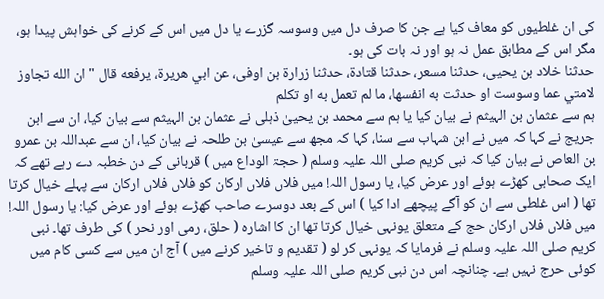کی ان غلطیوں کو معاف کیا ہے جن کا صرف دل میں وسوسہ گزرے یا دل میں اس کے کرنے کی خواہش پیدا ہو، مگر اس کے مطابق عمل نہ ہو اور نہ بات کی ہو۔
حدثنا خلاد بن يحيى، حدثنا مسعر، حدثنا قتادة، حدثنا زرارة بن اوفى، عن ابي هريرة، يرفعه قال " ان الله تجاوز لامتي عما وسوست او حدثت به انفسها، ما لم تعمل به او تكلم
ہم سے عثمان بن الہیثم نے بیان کیا یا ہم سے محمد بن یحییٰ ذہلی نے عثمان بن الہیثم سے بیان کیا، ان سے ابن جریج نے کہا کہ میں نے ابن شہاب سے سنا، کہا کہ مجھ سے عیسیٰ بن طلحہ نے بیان کیا، ان سے عبداللہ بن عمرو بن العاص نے بیان کیا کہ نبی کریم صلی اللہ علیہ وسلم ( حجۃ الوداع میں ) قربانی کے دن خطبہ دے رہے تھے کہ ایک صحابی کھڑے ہوئے اور عرض کیا، یا رسول اللہ! میں فلاں فلاں ارکان کو فلاں فلاں ارکان سے پہلے خیال کرتا تھا ( اس غلطی سے ان کو آگے پیچھے ادا کیا ) اس کے بعد دوسرے صاحب کھڑے ہوئے اور عرض کیا: یا رسول اللہ! میں فلاں فلاں ارکان حج کے متعلق یونہی خیال کرتا تھا ان کا اشارہ ( حلق، رمی اور نحر ) کی طرف تھا۔ نبی کریم صلی اللہ علیہ وسلم نے فرمایا کہ یونہی کر لو ( تقدیم و تاخیر کرنے میں ) آج ان میں سے کسی کام میں کوئی حرج نہیں ہے۔ چنانچہ اس دن نبی کریم صلی اللہ علیہ وسلم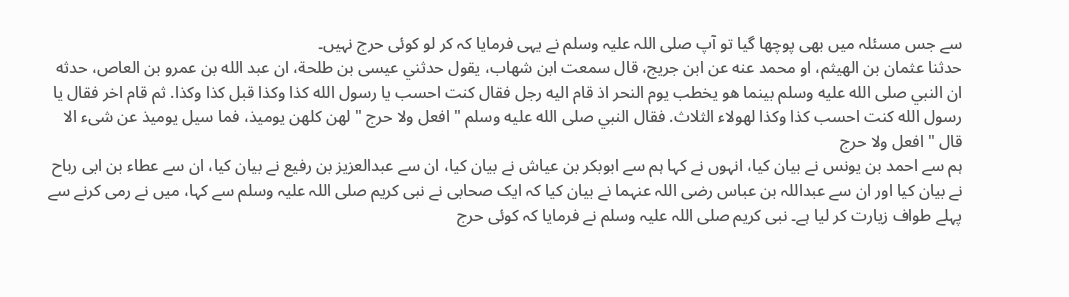سے جس مسئلہ میں بھی پوچھا گیا تو آپ صلی اللہ علیہ وسلم نے یہی فرمایا کہ کر لو کوئی حرج نہیں۔
حدثنا عثمان بن الهيثم، او محمد عنه عن ابن جريج، قال سمعت ابن شهاب، يقول حدثني عيسى بن طلحة، ان عبد الله بن عمرو بن العاص، حدثه ان النبي صلى الله عليه وسلم بينما هو يخطب يوم النحر اذ قام اليه رجل فقال كنت احسب يا رسول الله كذا وكذا قبل كذا وكذا. ثم قام اخر فقال يا رسول الله كنت احسب كذا وكذا لهولاء الثلاث. فقال النبي صلى الله عليه وسلم " افعل ولا حرج " لهن كلهن يوميذ، فما سيل يوميذ عن شىء الا قال " افعل ولا حرج
ہم سے احمد بن یونس نے بیان کیا، انہوں نے کہا ہم سے ابوبکر بن عیاش نے بیان کیا، ان سے عبدالعزیز بن رفیع نے بیان کیا، ان سے عطاء بن ابی رباح نے بیان کیا اور ان سے عبداللہ بن عباس رضی اللہ عنہما نے بیان کیا کہ ایک صحابی نے نبی کریم صلی اللہ علیہ وسلم سے کہا، میں نے رمی کرنے سے پہلے طواف زیارت کر لیا ہے۔ نبی کریم صلی اللہ علیہ وسلم نے فرمایا کہ کوئی حرج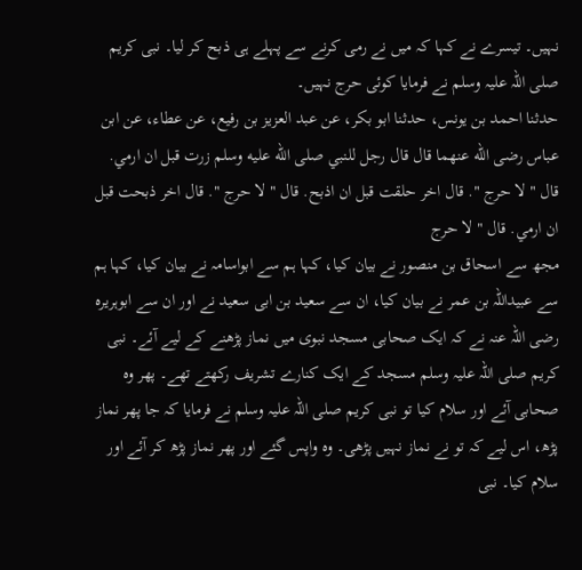نہیں۔ تیسرے نے کہا کہ میں نے رمی کرنے سے پہلے ہی ذبح کر لیا۔ نبی کریم صلی اللہ علیہ وسلم نے فرمایا کوئی حرج نہیں۔
حدثنا احمد بن يونس، حدثنا ابو بكر، عن عبد العزيز بن رفيع، عن عطاء، عن ابن عباس رضى الله عنهما قال قال رجل للنبي صلى الله عليه وسلم زرت قبل ان ارمي. قال " لا حرج ". قال اخر حلقت قبل ان اذبح. قال " لا حرج ". قال اخر ذبحت قبل ان ارمي. قال " لا حرج
مجھ سے اسحاق بن منصور نے بیان کیا، کہا ہم سے ابواسامہ نے بیان کیا، کہا ہم سے عبیداللہ بن عمر نے بیان کیا، ان سے سعید بن ابی سعید نے اور ان سے ابوہریرہ رضی اللہ عنہ نے کہ ایک صحابی مسجد نبوی میں نماز پڑھنے کے لیے آئے۔ نبی کریم صلی اللہ علیہ وسلم مسجد کے ایک کنارے تشریف رکھتے تھے۔ پھر وہ صحابی آئے اور سلام کیا تو نبی کریم صلی اللہ علیہ وسلم نے فرمایا کہ جا پھر نماز پڑھ، اس لیے کہ تو نے نماز نہیں پڑھی۔ وہ واپس گئے اور پھر نماز پڑھ کر آئے اور سلام کیا۔ نبی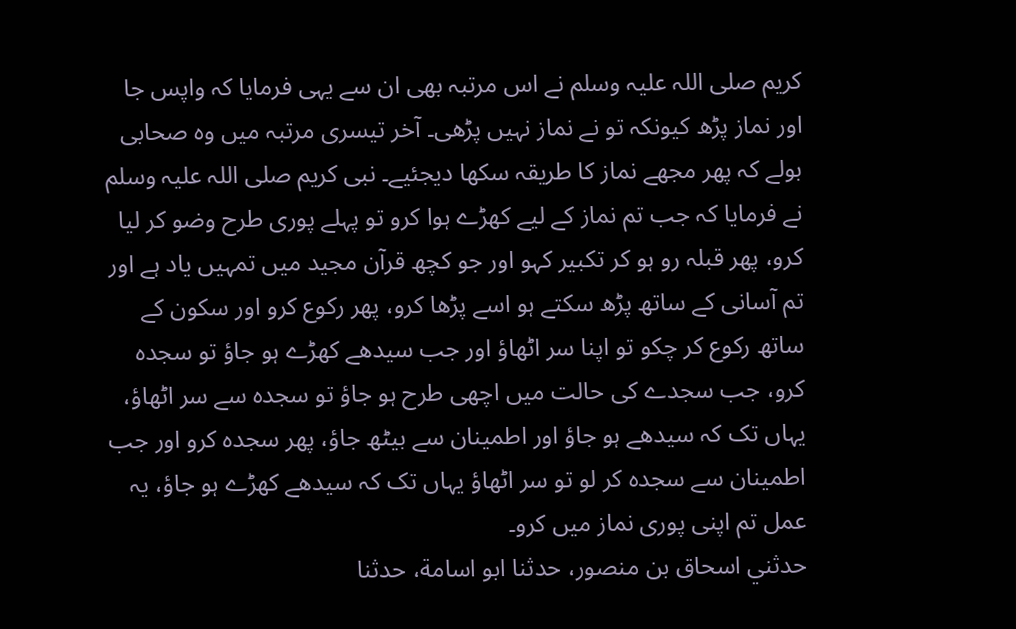کریم صلی اللہ علیہ وسلم نے اس مرتبہ بھی ان سے یہی فرمایا کہ واپس جا اور نماز پڑھ کیونکہ تو نے نماز نہیں پڑھی۔ آخر تیسری مرتبہ میں وہ صحابی بولے کہ پھر مجھے نماز کا طریقہ سکھا دیجئیے۔ نبی کریم صلی اللہ علیہ وسلم نے فرمایا کہ جب تم نماز کے لیے کھڑے ہوا کرو تو پہلے پوری طرح وضو کر لیا کرو، پھر قبلہ رو ہو کر تکبیر کہو اور جو کچھ قرآن مجید میں تمہیں یاد ہے اور تم آسانی کے ساتھ پڑھ سکتے ہو اسے پڑھا کرو، پھر رکوع کرو اور سکون کے ساتھ رکوع کر چکو تو اپنا سر اٹھاؤ اور جب سیدھے کھڑے ہو جاؤ تو سجدہ کرو، جب سجدے کی حالت میں اچھی طرح ہو جاؤ تو سجدہ سے سر اٹھاؤ، یہاں تک کہ سیدھے ہو جاؤ اور اطمینان سے بیٹھ جاؤ، پھر سجدہ کرو اور جب اطمینان سے سجدہ کر لو تو سر اٹھاؤ یہاں تک کہ سیدھے کھڑے ہو جاؤ، یہ عمل تم اپنی پوری نماز میں کرو۔
حدثني اسحاق بن منصور، حدثنا ابو اسامة، حدثنا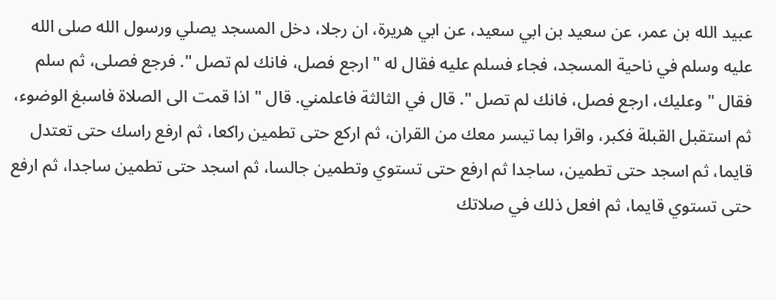عبيد الله بن عمر، عن سعيد بن ابي سعيد، عن ابي هريرة، ان رجلا، دخل المسجد يصلي ورسول الله صلى الله عليه وسلم في ناحية المسجد، فجاء فسلم عليه فقال له " ارجع فصل، فانك لم تصل ". فرجع فصلى، ثم سلم فقال " وعليك، ارجع فصل، فانك لم تصل ". قال في الثالثة فاعلمني. قال " اذا قمت الى الصلاة فاسبغ الوضوء، ثم استقبل القبلة فكبر، واقرا بما تيسر معك من القران، ثم اركع حتى تطمين راكعا، ثم ارفع راسك حتى تعتدل قايما، ثم اسجد حتى تطمين، ساجدا ثم ارفع حتى تستوي وتطمين جالسا، ثم اسجد حتى تطمين ساجدا، ثم ارفع حتى تستوي قايما، ثم افعل ذلك في صلاتك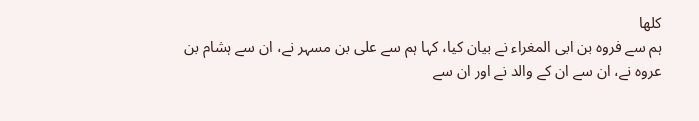كلها
ہم سے فروہ بن ابی المغراء نے بیان کیا، کہا ہم سے علی بن مسہر نے، ان سے ہشام بن عروہ نے، ان سے ان کے والد نے اور ان سے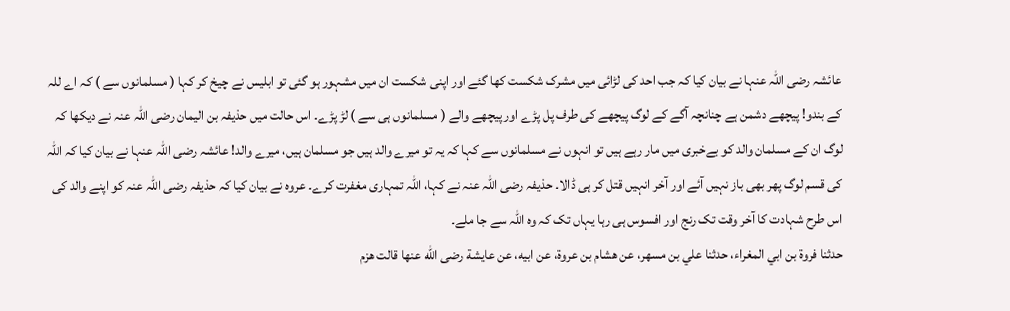عائشہ رضی اللہ عنہا نے بیان کیا کہ جب احد کی لڑائی میں مشرک شکست کھا گئے اور اپنی شکست ان میں مشہور ہو گئی تو ابلیس نے چیخ کر کہا ( مسلمانوں سے ) کہ اے للہ کے بندو! پیچھے دشمن ہے چنانچہ آگے کے لوگ پیچھے کی طرف پل پڑے اور پیچھے والے ( مسلمانوں ہی سے ) لڑ پڑے۔ اس حالت میں حذیفہ بن الیمان رضی اللہ عنہ نے دیکھا کہ لوگ ان کے مسلمان والد کو بےخبری میں مار رہے ہیں تو انہوں نے مسلمانوں سے کہا کہ یہ تو میرے والد ہیں جو مسلمان ہیں، میرے والد! عائشہ رضی اللہ عنہا نے بیان کیا کہ اللہ کی قسم لوگ پھر بھی باز نہیں آئے اور آخر انہیں قتل کر ہی ڈالا۔ حذیفہ رضی اللہ عنہ نے کہا، اللہ تمہاری مغفرت کرے۔ عروہ نے بیان کیا کہ حذیفہ رضی اللہ عنہ کو اپنے والد کی اس طرح شہادت کا آخر وقت تک رنج اور افسوس ہی رہا یہاں تک کہ وہ اللہ سے جا ملے۔
حدثنا فروة بن ابي المغراء، حدثنا علي بن مسهر، عن هشام بن عروة، عن ابيه، عن عايشة رضى الله عنها قالت هزم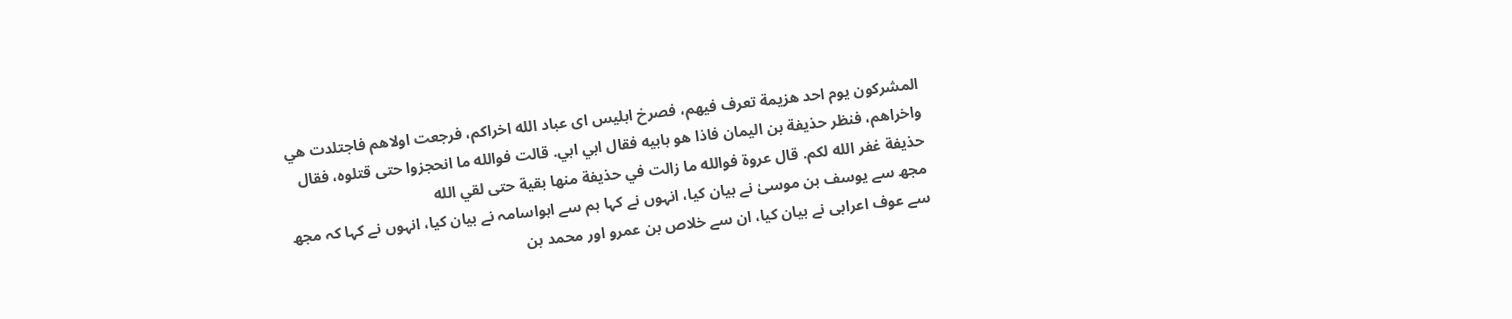المشركون يوم احد هزيمة تعرف فيهم، فصرخ ابليس اى عباد الله اخراكم، فرجعت اولاهم فاجتلدت هي واخراهم، فنظر حذيفة بن اليمان فاذا هو بابيه فقال ابي ابي. قالت فوالله ما انحجزوا حتى قتلوه، فقال حذيفة غفر الله لكم. قال عروة فوالله ما زالت في حذيفة منها بقية حتى لقي الله
مجھ سے یوسف بن موسیٰ نے بیان کیا، انہوں نے کہا ہم سے ابواسامہ نے بیان کیا، انہوں نے کہا کہ مجھ سے عوف اعرابی نے بیان کیا، ان سے خلاص بن عمرو اور محمد بن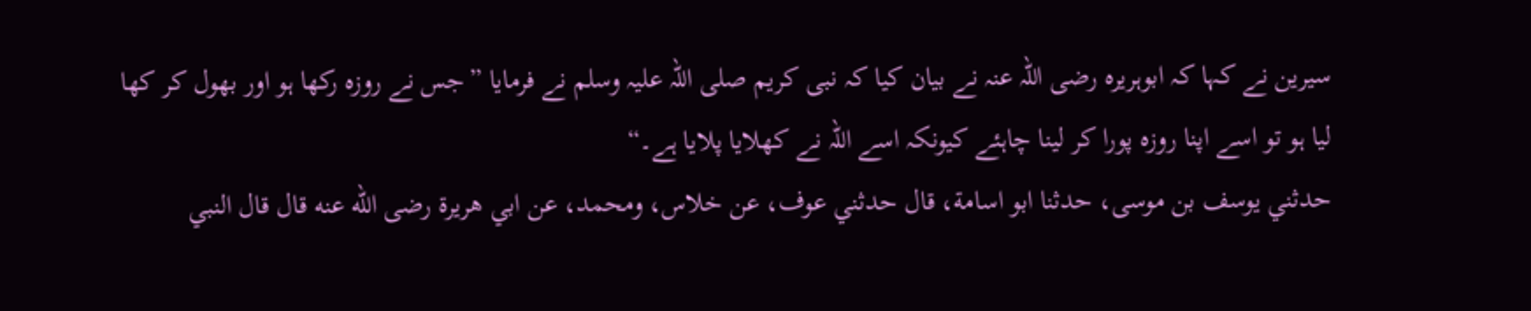سیرین نے کہا کہ ابوہریرہ رضی اللہ عنہ نے بیان کیا کہ نبی کریم صلی اللہ علیہ وسلم نے فرمایا ”جس نے روزہ رکھا ہو اور بھول کر کھا لیا ہو تو اسے اپنا روزہ پورا کر لینا چاہئے کیونکہ اسے اللہ نے کھلایا پلایا ہے۔“
حدثني يوسف بن موسى، حدثنا ابو اسامة، قال حدثني عوف، عن خلاس، ومحمد، عن ابي هريرة رضى الله عنه قال قال النبي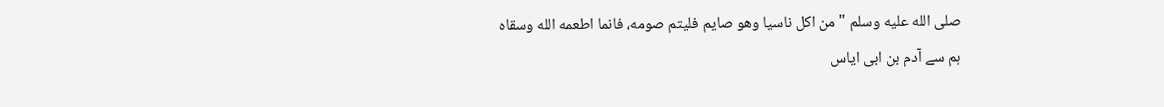صلى الله عليه وسلم " من اكل ناسيا وهو صايم فليتم صومه، فانما اطعمه الله وسقاه
ہم سے آدم بن ابی ایاس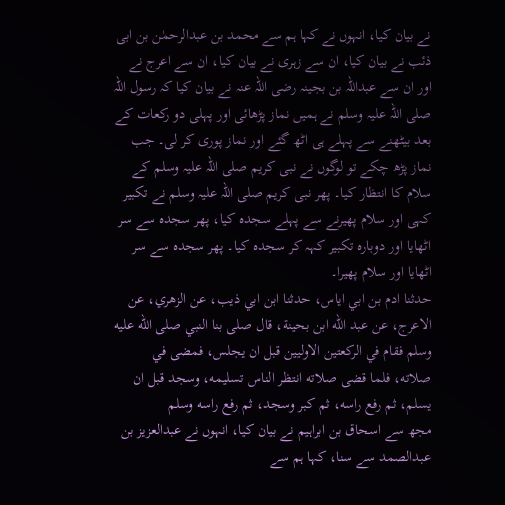نے بیان کیا، انہوں نے کہا ہم سے محمد بن عبدالرحمٰن بن ابی ذئب نے بیان کیا، ان سے زہری نے بیان کیا، ان سے اعرج نے اور ان سے عبداللہ بن بجینہ رضی اللہ عنہ نے بیان کیا کہ رسول اللہ صلی اللہ علیہ وسلم نے ہمیں نماز پڑھائی اور پہلی دو رکعات کے بعد بیٹھنے سے پہلے ہی اٹھ گئے اور نماز پوری کر لی۔ جب نماز پڑھ چکے تو لوگوں نے نبی کریم صلی اللہ علیہ وسلم کے سلام کا انتظار کیا۔ پھر نبی کریم صلی اللہ علیہ وسلم نے تکبیر کہی اور سلام پھیرنے سے پہلے سجدہ کیا، پھر سجدہ سے سر اٹھایا اور دوبارہ تکبیر کہہ کر سجدہ کیا۔ پھر سجدہ سے سر اٹھایا اور سلام پھیرا۔
حدثنا ادم بن ابي اياس، حدثنا ابن ابي ذيب، عن الزهري، عن الاعرج، عن عبد الله ابن بحينة، قال صلى بنا النبي صلى الله عليه وسلم فقام في الركعتين الاوليين قبل ان يجلس، فمضى في صلاته، فلما قضى صلاته انتظر الناس تسليمه، وسجد قبل ان يسلم، ثم رفع راسه، ثم كبر وسجد، ثم رفع راسه وسلم
مجھ سے اسحاق بن ابراہیم نے بیان کیا، انہوں نے عبدالعزیز بن عبدالصمد سے سنا، کہا ہم سے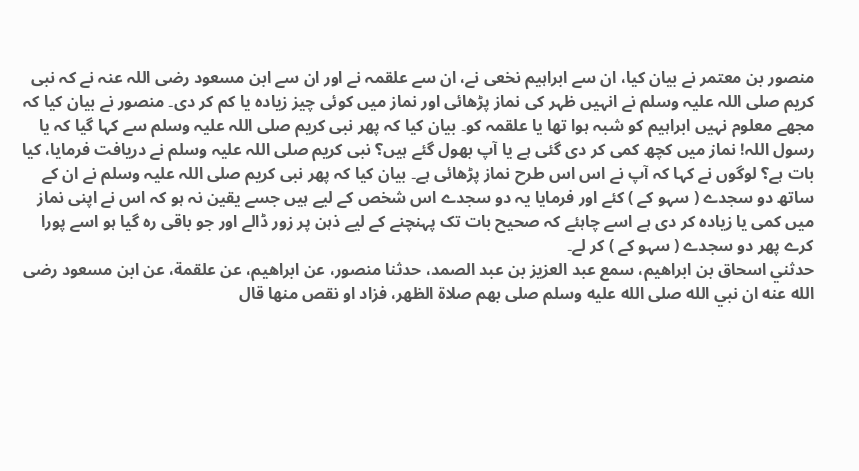منصور بن معتمر نے بیان کیا، ان سے ابراہیم نخعی نے، ان سے علقمہ نے اور ان سے ابن مسعود رضی اللہ عنہ نے کہ نبی کریم صلی اللہ علیہ وسلم نے انہیں ظہر کی نماز پڑھائی اور نماز میں کوئی چیز زیادہ یا کم کر دی۔ منصور نے بیان کیا کہ مجھے معلوم نہیں ابراہیم کو شبہ ہوا تھا یا علقمہ کو۔ بیان کیا کہ پھر نبی کریم صلی اللہ علیہ وسلم سے کہا گیا کہ یا رسول اللہ! نماز میں کچھ کمی کر دی گئی ہے یا آپ بھول گئے ہیں؟ نبی کریم صلی اللہ علیہ وسلم نے دریافت فرمایا، کیا بات ہے؟ لوگوں نے کہا کہ آپ نے اس اس طرح نماز پڑھائی ہے۔ بیان کیا کہ پھر نبی کریم صلی اللہ علیہ وسلم نے ان کے ساتھ دو سجدے ( سہو کے ) کئے اور فرمایا یہ دو سجدے اس شخص کے لیے ہیں جسے یقین نہ ہو کہ اس نے اپنی نماز میں کمی یا زیادہ کر دی ہے اسے چاہئے کہ صحیح بات تک پہنچنے کے لیے ذہن پر زور ڈالے اور جو باقی رہ گیا ہو اسے پورا کرے پھر دو سجدے ( سہو کے ) کر لے۔
حدثني اسحاق بن ابراهيم، سمع عبد العزيز بن عبد الصمد، حدثنا منصور، عن ابراهيم، عن علقمة، عن ابن مسعود رضى الله عنه ان نبي الله صلى الله عليه وسلم صلى بهم صلاة الظهر، فزاد او نقص منها قال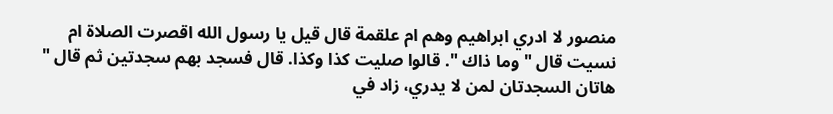منصور لا ادري ابراهيم وهم ام علقمة قال قيل يا رسول الله اقصرت الصلاة ام نسيت قال " وما ذاك ". قالوا صليت كذا وكذا. قال فسجد بهم سجدتين ثم قال " هاتان السجدتان لمن لا يدري، زاد في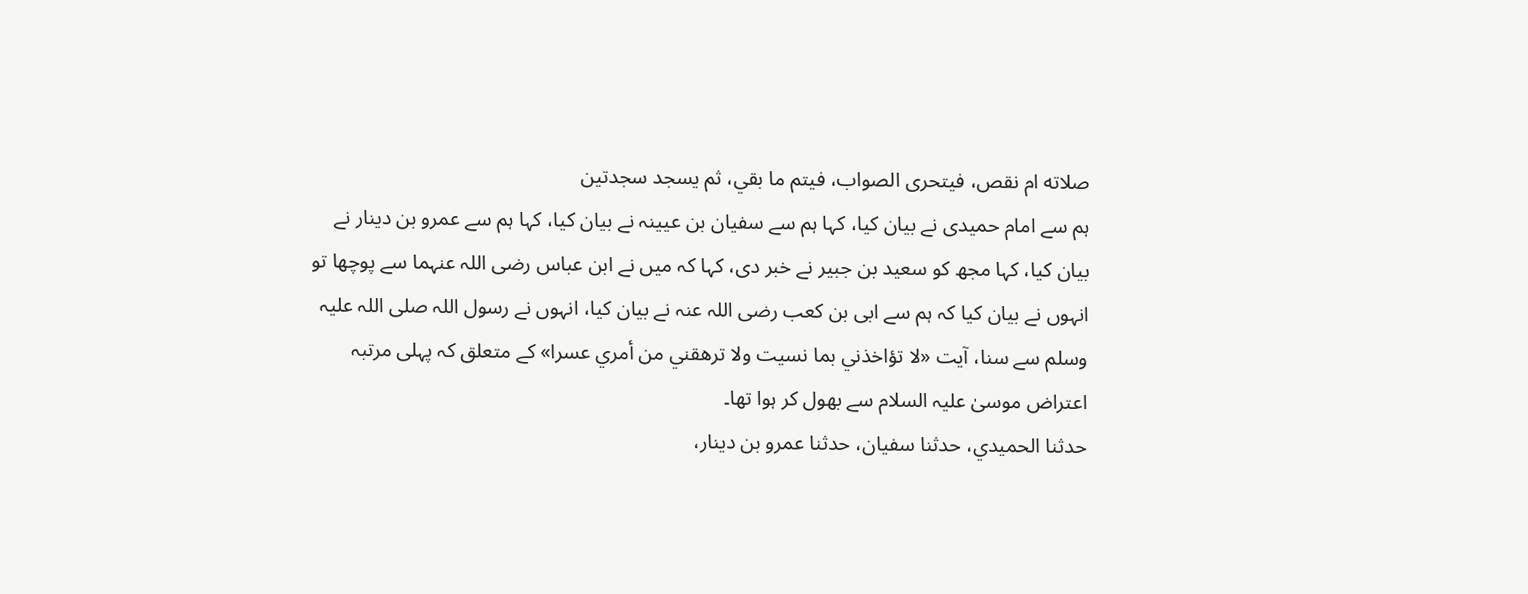صلاته ام نقص، فيتحرى الصواب، فيتم ما بقي، ثم يسجد سجدتين
ہم سے امام حمیدی نے بیان کیا، کہا ہم سے سفیان بن عیینہ نے بیان کیا، کہا ہم سے عمرو بن دینار نے بیان کیا، کہا مجھ کو سعید بن جبیر نے خبر دی، کہا کہ میں نے ابن عباس رضی اللہ عنہما سے پوچھا تو انہوں نے بیان کیا کہ ہم سے ابی بن کعب رضی اللہ عنہ نے بیان کیا، انہوں نے رسول اللہ صلی اللہ علیہ وسلم سے سنا، آیت «لا تؤاخذني بما نسيت ولا ترهقني من أمري عسرا» کے متعلق کہ پہلی مرتبہ اعتراض موسیٰ علیہ السلام سے بھول کر ہوا تھا۔
حدثنا الحميدي، حدثنا سفيان، حدثنا عمرو بن دينار،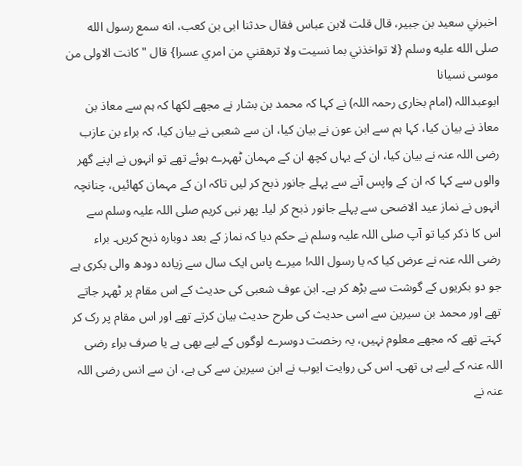اخبرني سعيد بن جبير، قال قلت لابن عباس فقال حدثنا ابى بن كعب، انه سمع رسول الله صلى الله عليه وسلم {لا تواخذني بما نسيت ولا ترهقني من امري عسرا} قال " كانت الاولى من موسى نسيانا
ابوعبداللہ (امام بخاری رحمہ اللہ) نے کہا کہ محمد بن بشار نے مجھے لکھا کہ ہم سے معاذ بن معاذ نے بیان کیا، کہا ہم سے ابن عون نے بیان کیا، ان سے شعبی نے بیان کیا، کہ براء بن عازب رضی اللہ عنہ نے بیان کیا، ان کے یہاں کچھ ان کے مہمان ٹھہرے ہوئے تھے تو انہوں نے اپنے گھر والوں سے کہا کہ ان کے واپس آنے سے پہلے جانور ذبح کر لیں تاکہ ان کے مہمان کھائیں، چنانچہ انہوں نے نماز عید الاضحی سے پہلے جانور ذبح کر لیا۔ پھر نبی کریم صلی اللہ علیہ وسلم سے اس کا ذکر کیا تو آپ صلی اللہ علیہ وسلم نے حکم دیا کہ نماز کے بعد دوبارہ ذبح کریں۔ براء رضی اللہ عنہ نے عرض کیا کہ یا رسول اللہ! میرے پاس ایک سال سے زیادہ دودھ والی بکری ہے جو دو بکریوں کے گوشت سے بڑھ کر ہے۔ ابن عوف شعبی کی حدیث کے اس مقام پر ٹھہر جاتے تھے اور محمد بن سیرین سے اسی حدیث کی طرح حدیث بیان کرتے تھے اور اس مقام پر رک کر کہتے تھے کہ مجھے معلوم نہیں، یہ رخصت دوسرے لوگوں کے لیے بھی ہے یا صرف براء رضی اللہ عنہ کے لیے ہی تھی۔ اس کی روایت ایوب نے ابن سیرین سے کی ہے، ان سے انس رضی اللہ عنہ نے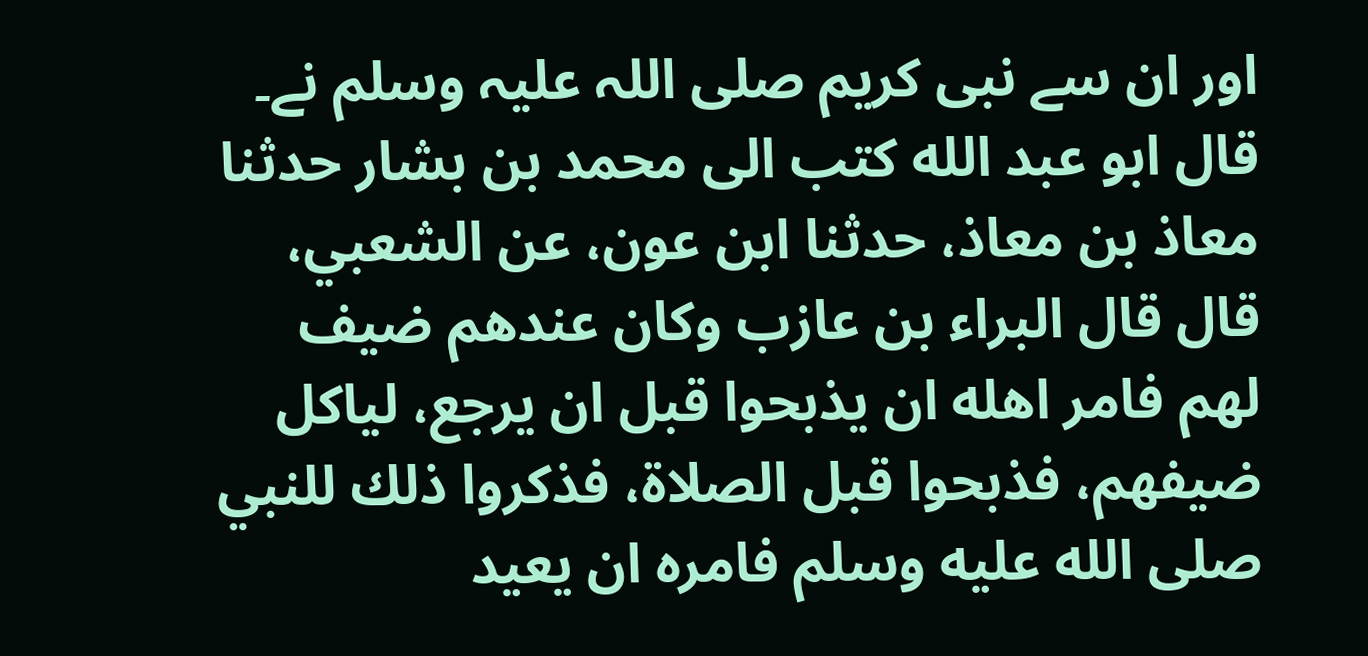اور ان سے نبی کریم صلی اللہ علیہ وسلم نے۔
قال ابو عبد الله كتب الى محمد بن بشار حدثنا معاذ بن معاذ، حدثنا ابن عون، عن الشعبي، قال قال البراء بن عازب وكان عندهم ضيف لهم فامر اهله ان يذبحوا قبل ان يرجع، لياكل ضيفهم، فذبحوا قبل الصلاة، فذكروا ذلك للنبي صلى الله عليه وسلم فامره ان يعيد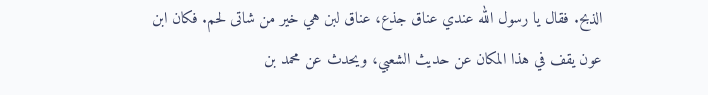الذبح. فقال يا رسول الله عندي عناق جذع، عناق لبن هي خير من شاتى لحم. فكان ابن عون يقف في هذا المكان عن حديث الشعبي، ويحدث عن محمد بن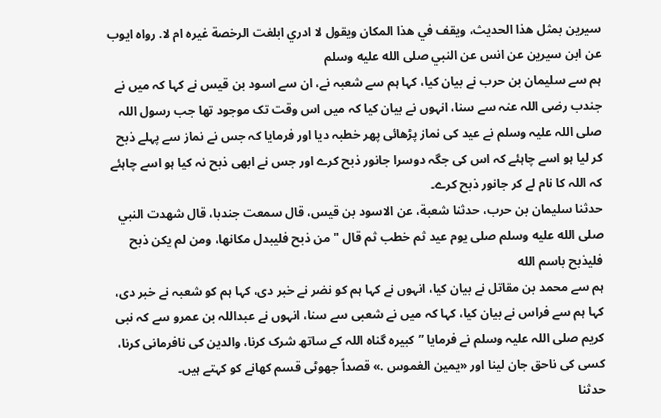سيرين بمثل هذا الحديث، ويقف في هذا المكان ويقول لا ادري ابلغت الرخصة غيره ام لا. رواه ايوب عن ابن سيرين عن انس عن النبي صلى الله عليه وسلم
ہم سے سلیمان بن حرب نے بیان کیا، کہا ہم سے شعبہ نے، ان سے اسود بن قیس نے کہا کہ میں نے جندب رضی اللہ عنہ سے سنا، انہوں نے بیان کیا کہ میں اس وقت تک موجود تھا جب رسول اللہ صلی اللہ علیہ وسلم نے عید کی نماز پڑھائی پھر خطبہ دیا اور فرمایا کہ جس نے نماز سے پہلے ذبح کر لیا ہو اسے چاہئے کہ اس کی جگہ دوسرا جانور ذبح کرے اور جس نے ابھی ذبح نہ کیا ہو اسے چاہئے کہ اللہ کا نام لے کر جانور ذبح کرے۔
حدثنا سليمان بن حرب، حدثنا شعبة، عن الاسود بن قيس، قال سمعت جندبا، قال شهدت النبي صلى الله عليه وسلم صلى يوم عيد ثم خطب ثم قال " من ذبح فليبدل مكانها، ومن لم يكن ذبح فليذبح باسم الله
ہم سے محمد بن مقاتل نے بیان کیا، انہوں نے کہا ہم کو نضر نے خبر دی، کہا ہم کو شعبہ نے خبر دی، کہا ہم سے فراس نے بیان کیا، کہا کہ میں نے شعبی سے سنا، انہوں نے عبداللہ بن عمرو سے کہ نبی کریم صلی اللہ علیہ وسلم نے فرمایا ”کبیرہ گناہ اللہ کے ساتھ شرک کرنا، والدین کی نافرمانی کرنا، کسی کی ناحق جان لینا اور «يمين الغموس .» قصداً جھوٹی قسم کھانے کو کہتے ہیں۔
حدثنا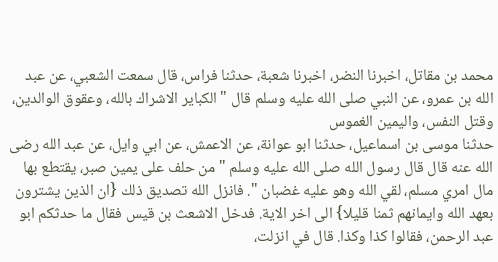محمد بن مقاتل، اخبرنا النضر، اخبرنا شعبة، حدثنا فراس، قال سمعت الشعبي، عن عبد الله بن عمرو، عن النبي صلى الله عليه وسلم قال " الكباير الاشراك بالله، وعقوق الوالدين، وقتل النفس، واليمين الغموس
حدثنا موسى بن اسماعيل، حدثنا ابو عوانة، عن الاعمش، عن ابي وايل، عن عبد الله رضى الله عنه قال قال رسول الله صلى الله عليه وسلم " من حلف على يمين صبر، يقتطع بها مال امري مسلم، لقي الله وهو عليه غضبان ". فانزل الله تصديق ذلك {ان الذين يشترون بعهد الله وايمانهم ثمنا قليلا} الى اخر الاية. فدخل الاشعث بن قيس فقال ما حدثكم ابو عبد الرحمن، فقالوا كذا وكذا. قال في انزلت،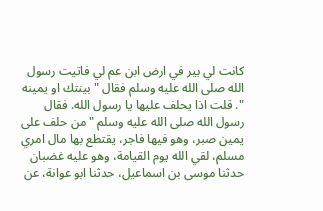كانت لي بير في ارض ابن عم لي فاتيت رسول الله صلى الله عليه وسلم فقال " بينتك او يمينه ". قلت اذا يحلف عليها يا رسول الله. فقال رسول الله صلى الله عليه وسلم " من حلف على يمين صبر، وهو فيها فاجر، يقتطع بها مال امري مسلم، لقي الله يوم القيامة، وهو عليه غضبان
حدثنا موسى بن اسماعيل، حدثنا ابو عوانة، عن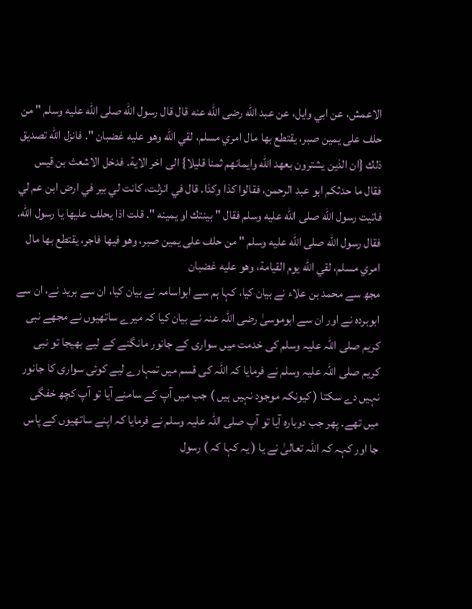الاعمش، عن ابي وايل، عن عبد الله رضى الله عنه قال قال رسول الله صلى الله عليه وسلم " من حلف على يمين صبر، يقتطع بها مال امري مسلم، لقي الله وهو عليه غضبان ". فانزل الله تصديق ذلك {ان الذين يشترون بعهد الله وايمانهم ثمنا قليلا} الى اخر الاية. فدخل الاشعث بن قيس فقال ما حدثكم ابو عبد الرحمن، فقالوا كذا وكذا. قال في انزلت، كانت لي بير في ارض ابن عم لي فاتيت رسول الله صلى الله عليه وسلم فقال " بينتك او يمينه ". قلت اذا يحلف عليها يا رسول الله. فقال رسول الله صلى الله عليه وسلم " من حلف على يمين صبر، وهو فيها فاجر، يقتطع بها مال امري مسلم، لقي الله يوم القيامة، وهو عليه غضبان
مجھ سے محمد بن علاء نے بیان کیا، کہا ہم سے ابواسامہ نے بیان کیا، ان سے برید نے، ان سے ابوبردہ نے اور ان سے ابوموسیٰ رضی اللہ عنہ نے بیان کیا کہ میرے ساتھیوں نے مجھے نبی کریم صلی اللہ علیہ وسلم کی خدمت میں سواری کے جانور مانگنے کے لیے بھیجا تو نبی کریم صلی اللہ علیہ وسلم نے فرمایا کہ اللہ کی قسم میں تمہارے لیے کوئی سواری کا جانور نہیں دے سکتا ( کیونکہ موجود نہیں ہیں ) جب میں آپ کے سامنے آیا تو آپ کچھ خفگی میں تھے۔ پھر جب دوبارہ آیا تو آپ صلی اللہ علیہ وسلم نے فرمایا کہ اپنے ساتھیوں کے پاس جا اور کہہ کہ اللہ تعالیٰ نے یا ( یہ کہا کہ ) رسول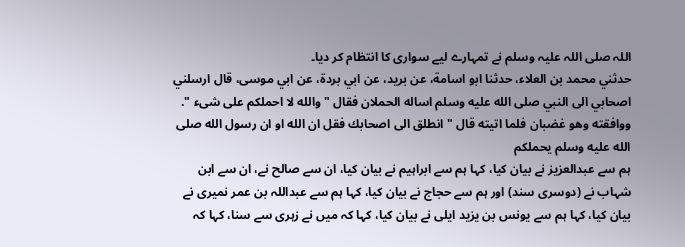اللہ صلی اللہ علیہ وسلم نے تمہارے لیے سواری کا انتظام کر دیا۔
حدثني محمد بن العلاء، حدثنا ابو اسامة، عن بريد، عن ابي بردة، عن ابي موسى، قال ارسلني اصحابي الى النبي صلى الله عليه وسلم اساله الحملان فقال " والله لا احملكم على شىء ". ووافقته وهو غضبان فلما اتيته قال " انطلق الى اصحابك فقل ان الله او ان رسول الله صلى الله عليه وسلم يحملكم
ہم سے عبدالعزیز نے بیان کیا، کہا ہم سے ابراہیم نے بیان کیا، ان سے صالح نے، ان سے ابن شہاب نے (دوسری سند) اور ہم سے حجاج نے بیان کیا، کہا ہم سے عبداللہ بن عمر نمیری نے بیان کیا، کہا ہم سے یونس بن یزید ایلی نے بیان کیا، کہا کہ میں نے زہری سے سنا، کہا کہ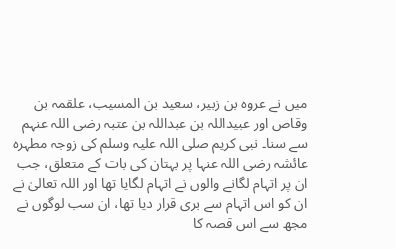میں نے عروہ بن زبیر، سعید بن المسیب، علقمہ بن وقاص اور عبیداللہ بن عبداللہ بن عتبہ رضی اللہ عنہم سے سنا۔ نبی کریم صلی اللہ علیہ وسلم کی زوجہ مطہرہ عائشہ رضی اللہ عنہا پر بہتان کی بات کے متعلق، جب ان پر اتہام لگانے والوں نے اتہام لگایا تھا اور اللہ تعالیٰ نے ان کو اس اتہام سے بری قرار دیا تھا، ان سب لوگوں نے مجھ سے اس قصہ کا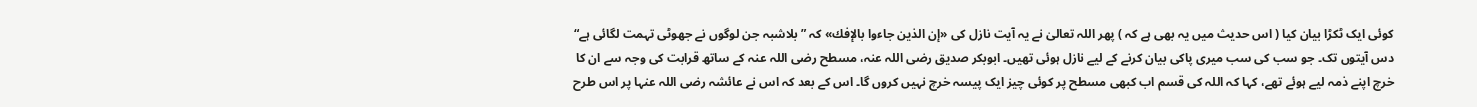کوئی ایک ٹکڑا بیان کیا ( اس حدیث میں یہ بھی ہے کہ ) پھر اللہ تعالیٰ نے یہ آیت نازل کی «إن الذين جاءوا بالإفك» کہ ”بلاشبہ جن لوگوں نے جھوٹی تہمت لگائی ہے“ دس آیتوں تک۔ جو سب کی سب میری پاکی بیان کرنے کے لیے نازل ہوئی تھیں۔ ابوبکر صدیق رضی اللہ عنہ، مسطح رضی اللہ عنہ کے ساتھ قرابت کی وجہ سے ان کا خرچ اپنے ذمہ لیے ہوئے تھے، کہا کہ اللہ کی قسم اب کبھی مسطح پر کوئی چیز ایک پیسہ خرچ نہیں کروں گا۔ اس کے بعد کہ اس نے عائشہ رضی اللہ عنہا پر اس طرح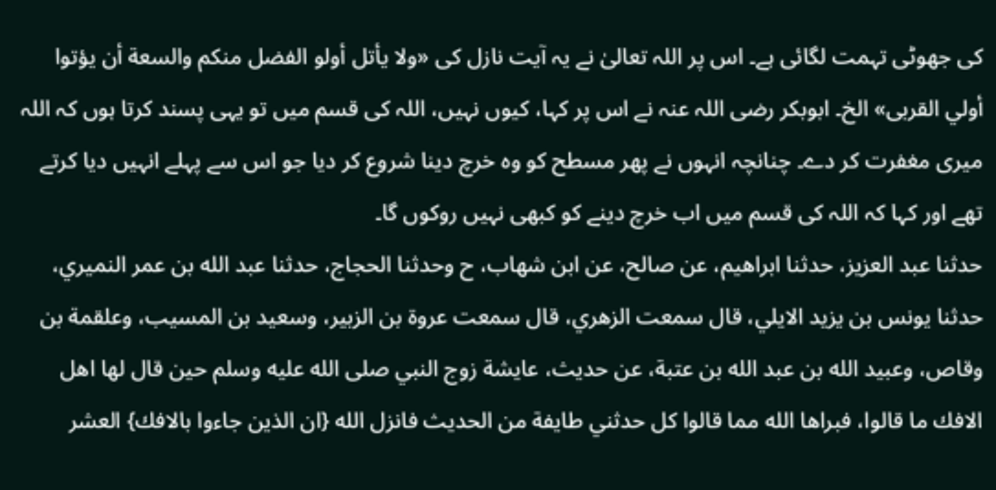کی جھوٹی تہمت لگائی ہے۔ اس پر اللہ تعالیٰ نے یہ آیت نازل کی «ولا يأتل أولو الفضل منكم والسعة أن يؤتوا أولي القربى» الخ۔ ابوبکر رضی اللہ عنہ نے اس پر کہا، کیوں نہیں، اللہ کی قسم میں تو یہی پسند کرتا ہوں کہ اللہ میری مغفرت کر دے۔ چنانچہ انہوں نے پھر مسطح کو وہ خرچ دینا شروع کر دیا جو اس سے پہلے انہیں دیا کرتے تھے اور کہا کہ اللہ کی قسم میں اب خرچ دینے کو کبھی نہیں روکوں گا۔
حدثنا عبد العزيز، حدثنا ابراهيم، عن صالح، عن ابن شهاب، ح وحدثنا الحجاج، حدثنا عبد الله بن عمر النميري، حدثنا يونس بن يزيد الايلي، قال سمعت الزهري، قال سمعت عروة بن الزبير، وسعيد بن المسيب، وعلقمة بن وقاص، وعبيد الله بن عبد الله بن عتبة، عن حديث، عايشة زوج النبي صلى الله عليه وسلم حين قال لها اهل الافك ما قالوا، فبراها الله مما قالوا كل حدثني طايفة من الحديث فانزل الله {ان الذين جاءوا بالافك} العشر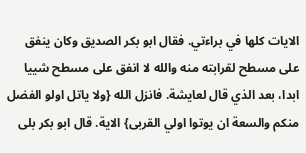الايات كلها في براءتي. فقال ابو بكر الصديق وكان ينفق على مسطح لقرابته منه والله لا انفق على مسطح شييا ابدا، بعد الذي قال لعايشة. فانزل الله {ولا ياتل اولو الفضل منكم والسعة ان يوتوا اولي القربى} الاية. قال ابو بكر بلى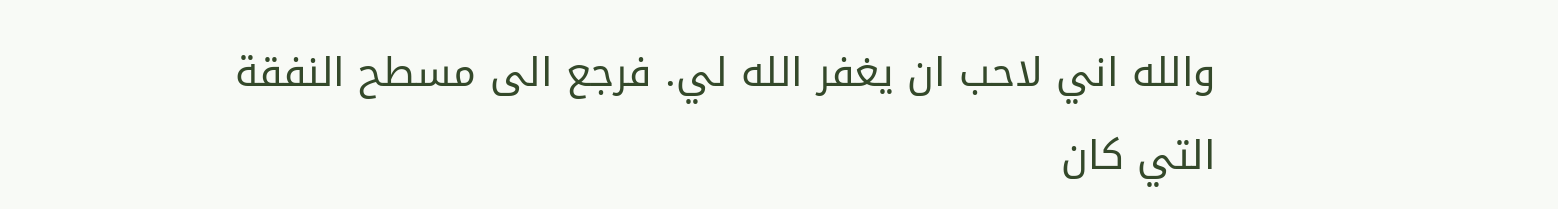والله اني لاحب ان يغفر الله لي. فرجع الى مسطح النفقة التي كان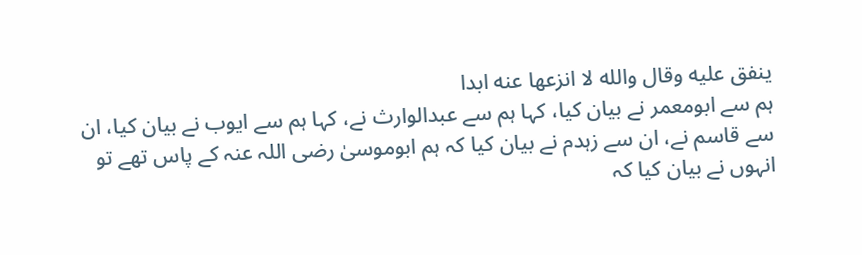ينفق عليه وقال والله لا انزعها عنه ابدا
ہم سے ابومعمر نے بیان کیا، کہا ہم سے عبدالوارث نے، کہا ہم سے ایوب نے بیان کیا، ان سے قاسم نے، ان سے زہدم نے بیان کیا کہ ہم ابوموسیٰ رضی اللہ عنہ کے پاس تھے تو انہوں نے بیان کیا کہ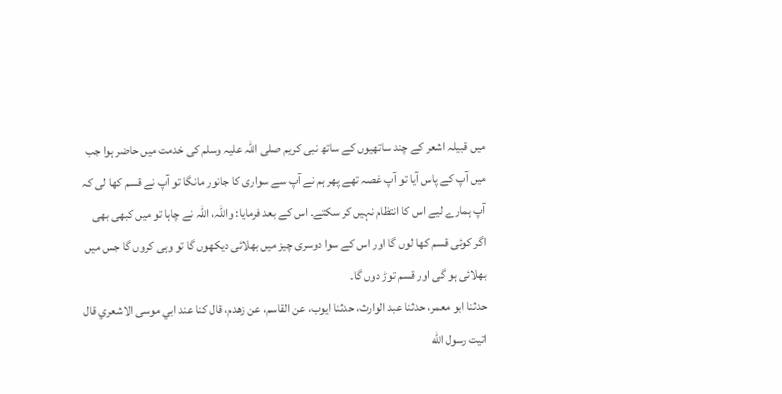میں قبیلہ اشعر کے چند ساتھیوں کے ساتھ نبی کریم صلی اللہ علیہ وسلم کی خدمت میں حاضر ہوا جب میں آپ کے پاس آیا تو آپ غصہ تھے پھر ہم نے آپ سے سواری کا جانور مانگا تو آپ نے قسم کھا لی کہ آپ ہمارے لیے اس کا انتظام نہیں کر سکتے۔ اس کے بعد فرمایا: واللہ، اللہ نے چاہا تو میں کبھی بھی اگر کوئی قسم کھا لوں گا اور اس کے سوا دوسری چیز میں بھلائی دیکھوں گا تو وہی کروں گا جس میں بھلائی ہو گی اور قسم توڑ دوں گا۔
حدثنا ابو معمر، حدثنا عبد الوارث، حدثنا ايوب، عن القاسم، عن زهدم، قال كنا عند ابي موسى الاشعري قال اتيت رسول الله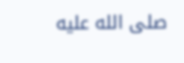صلى الله عليه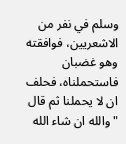وسلم في نفر من الاشعريين، فوافقته وهو غضبان فاستحملناه، فحلف ان لا يحملنا ثم قال " والله ان شاء الله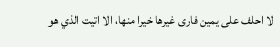لا احلف على يمين فارى غيرها خيرا منها، الا اتيت الذي هو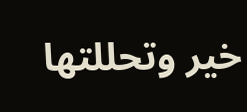خير وتحللتها